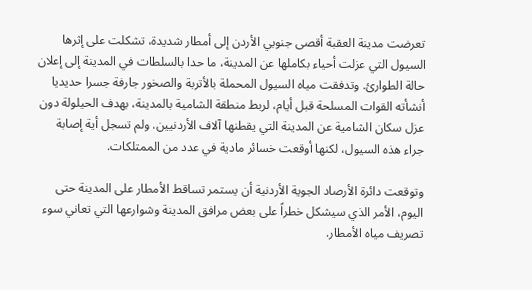تعرضت مدينة العقبة أقصى جنوبي الأردن إلى أمطار شديدة، تشكلت على إثرها السيول التي عزلت أحياء بكاملها عن المدينة، ما حدا بالسلطات في المدينة إلى إعلان حالة الطوارئ. وتدفقت مياه السيول المحملة بالأتربة والصخور جارفة جسرا حديديا أنشأته القوات المسلحة قبل أيام، لربط منطقة الشامية بالمدينة، بهدف الحيلولة دون عزل سكان الشامية عن المدينة التي يقطنها آلاف الأردنيين. ولم تسجل أية إصابة جراء هذه السيول، لكنها أوقعت خسائر مادية في عدد من الممتلكات.

وتوقعت دائرة الأرصاد الجوية الأردنية أن يستمر تساقط الأمطار على المدينة حتى اليوم، الأمر الذي سيشكل خطراً على بعض مرافق المدينة وشوارعها التي تعاني سوء تصريف مياه الأمطار.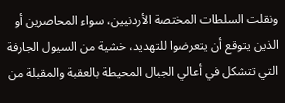ونقلت السلطات المختصة الأردنيين، سواء المحاصرين أو الذين يتوقع أن يتعرضوا للتهديد، خشية من السيول الجارفة التي تتشكل في أعالي الجبال المحيطة بالعقبة والمقبلة من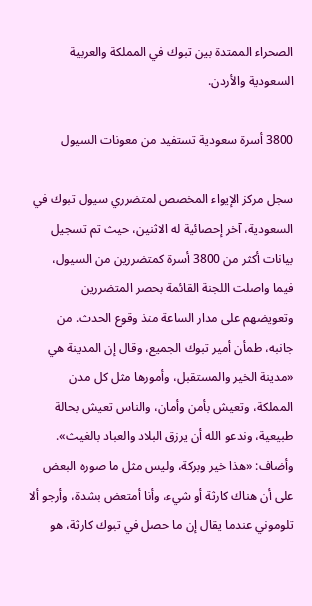الصحراء الممتدة بين تبوك في المملكة والعربية السعودية والأردن.

3800 أسرة سعودية تستفيد من معونات السيول

سجل مركز الإيواء المخصص لمتضرري سيول تبوك في السعودية، آخر إحصائية له الاثنين، حيث تم تسجيل بيانات أكثر من 3800 أسرة كمتضررين من السيول، فيما واصلت اللجنة القائمة بحصر المتضررين وتعويضهم على مدار الساعة منذ وقوع الحدث. من جانبه، طمأن أمير تبوك الجميع، وقال إن المدينة هي «مدينة الخير والمستقبل، وأمورها مثل كل مدن المملكة، وتعيش بأمن وأمان، والناس تعيش بحالة طبيعية، وندعو الله أن يرزق البلاد والعباد بالغيث». وأضاف: «هذا خير وبركة، وليس مثل ما صوره البعض على أن هناك كارثة أو شيء، وأنا أمتعض بشدة، وأرجو ألا تلوموني عندما يقال إن ما حصل في تبوك كارثة، هو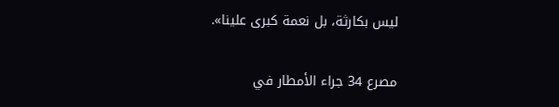ليس بكارثة، بل نعمة كبرى علينا».

مصرع 34 جراء الأمطار في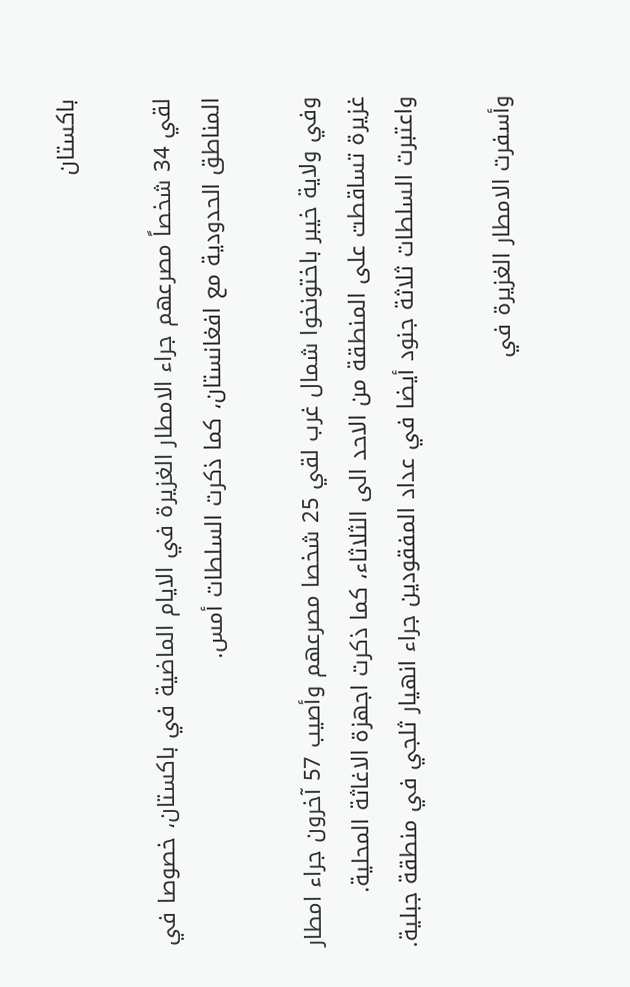باكستان

لقي 34 شخصاً مصرعهم جراء الامطار الغزيرة في الايام الماضية في باكستان، خصوصا في المناطق الحدودية مع افغانستان، كما ذكرت السلطات أمس.

وفي ولاية خيبر باختونخوا شمال غرب لقي 25 شخصا مصرعهم وأصيب 57 آخرون جراء امطار غزيرة تساقطت على المنطقة من الاحد الى الثلاثاء، كما ذكرت اجهزة الاغاثة المحلية. واعتبرت السلطات ثلاثة جنود أيضا في عداد المفقودين جراء انهيار ثلجي في منطقة جبلية.

وأسفرت الامطار الغزيرة في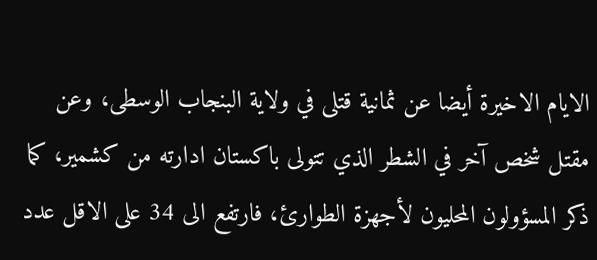الايام الاخيرة أيضا عن ثمانية قتلى في ولاية البنجاب الوسطى، وعن مقتل شخص آخر في الشطر الذي تتولى باكستان ادارته من كشمير، كما ذكر المسؤولون المحليون لأجهزة الطوارئ، فارتفع الى 34 على الاقل عدد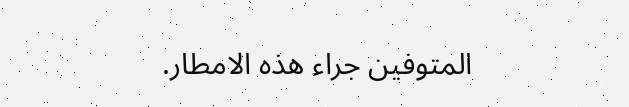المتوفين جراء هذه الامطار.